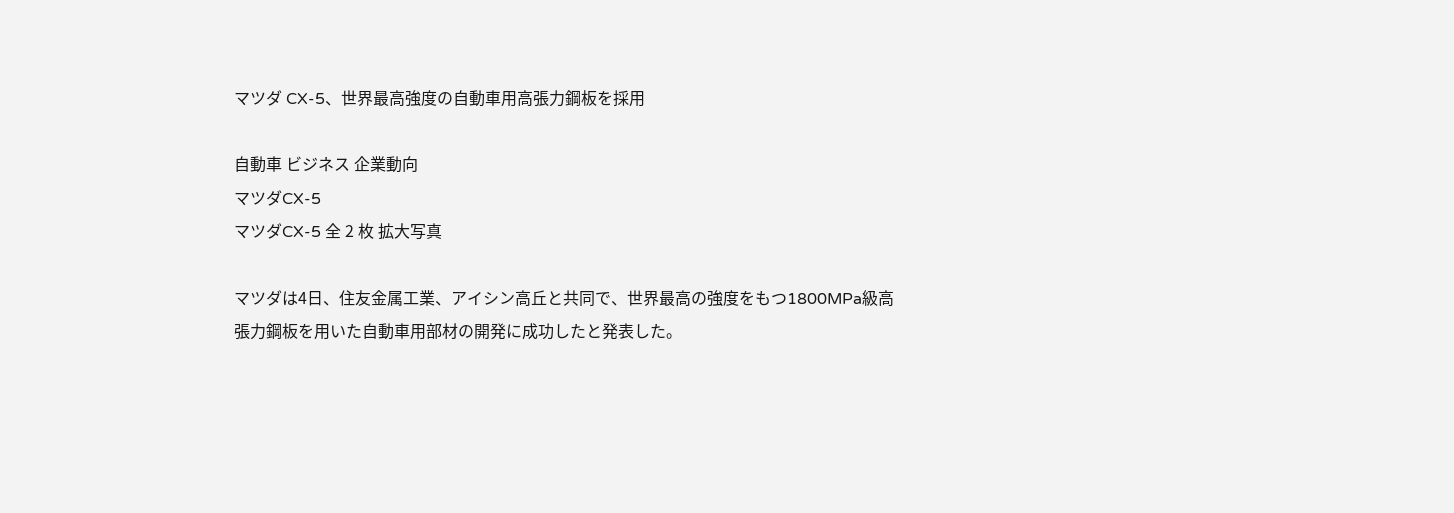マツダ CX-5、世界最高強度の自動車用高張力鋼板を採用

自動車 ビジネス 企業動向
マツダCX-5
マツダCX-5 全 2 枚 拡大写真

マツダは4日、住友金属工業、アイシン高丘と共同で、世界最高の強度をもつ1800MPa級高張力鋼板を用いた自動車用部材の開発に成功したと発表した。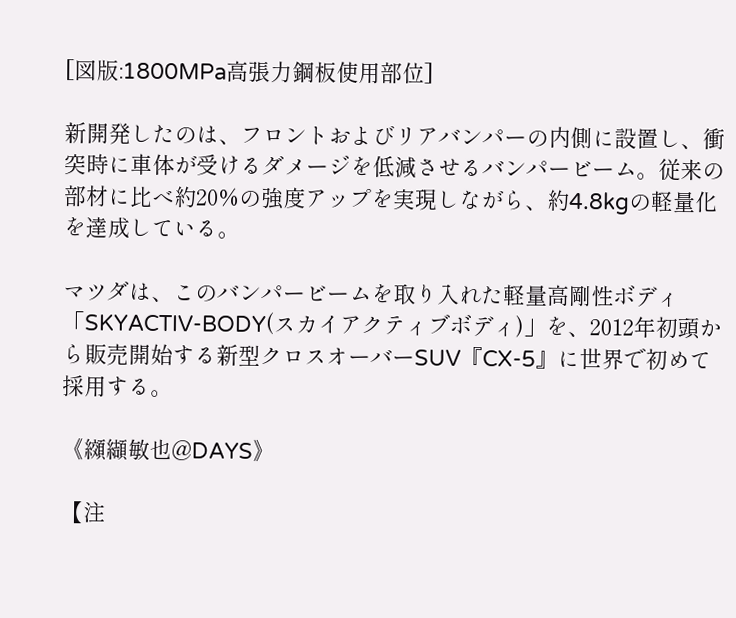[図版:1800MPa高張力鋼板使用部位]

新開発したのは、フロントおよびリアバンパーの内側に設置し、衝突時に車体が受けるダメージを低減させるバンパービーム。従来の部材に比べ約20%の強度アップを実現しながら、約4.8kgの軽量化を達成している。

マツダは、このバンパービームを取り入れた軽量高剛性ボディ「SKYACTIV-BODY(スカイアクティブボディ)」を、2012年初頭から販売開始する新型クロスオーバーSUV『CX-5』に世界で初めて採用する。

《纐纈敏也@DAYS》

【注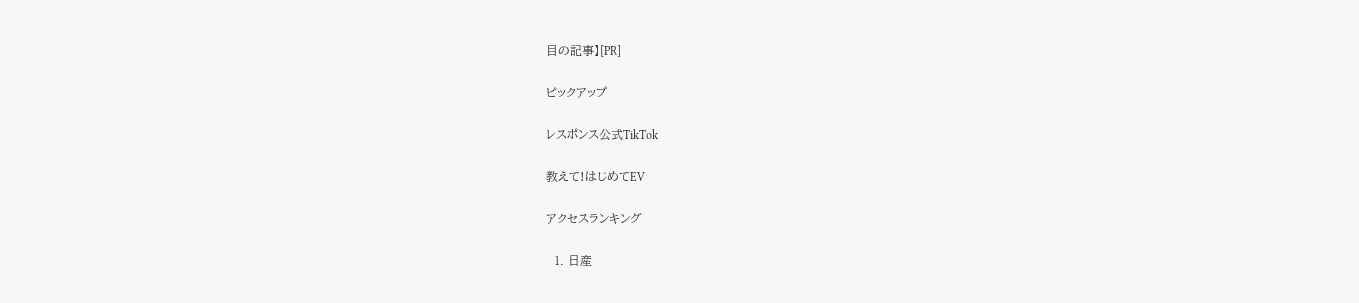目の記事】[PR]

ピックアップ

レスポンス公式TikTok

教えて!はじめてEV

アクセスランキング

  1. 日産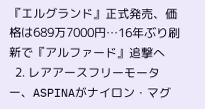『エルグランド』正式発売、価格は689万7000円…16年ぶり刷新で『アルファード』追撃へ
  2. レアアースフリーモーター、ASPINAがナイロン・マグ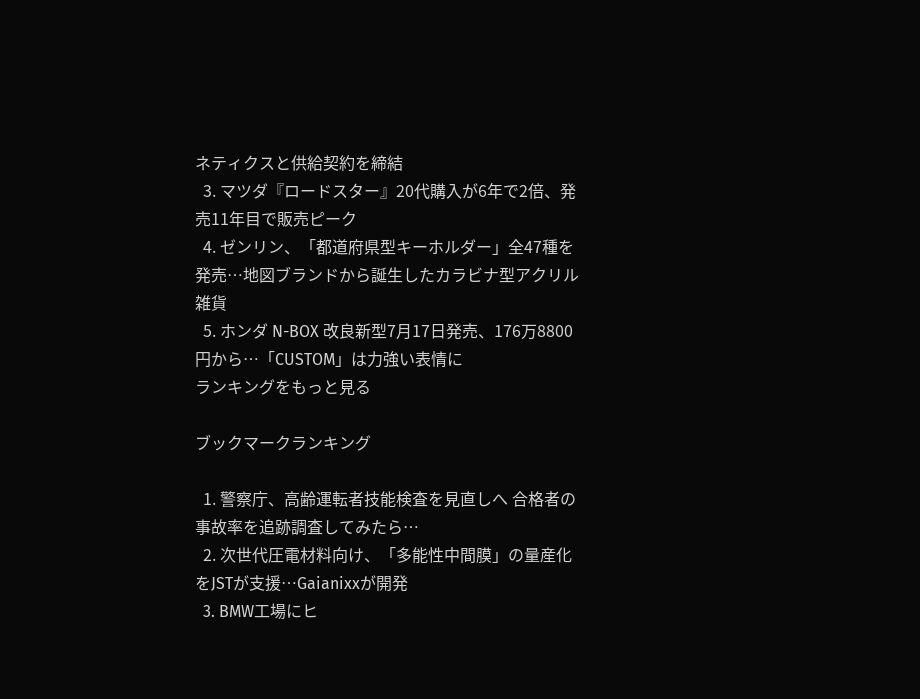ネティクスと供給契約を締結
  3. マツダ『ロードスター』20代購入が6年で2倍、発売11年目で販売ピーク
  4. ゼンリン、「都道府県型キーホルダー」全47種を発売…地図ブランドから誕生したカラビナ型アクリル雑貨
  5. ホンダ N-BOX 改良新型7月17日発売、176万8800円から…「CUSTOM」は力強い表情に
ランキングをもっと見る

ブックマークランキング

  1. 警察庁、高齢運転者技能検査を見直しへ 合格者の事故率を追跡調査してみたら…
  2. 次世代圧電材料向け、「多能性中間膜」の量産化をJSTが支援…Gaianixxが開発
  3. BMW工場にヒ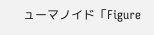ューマノイド「Figure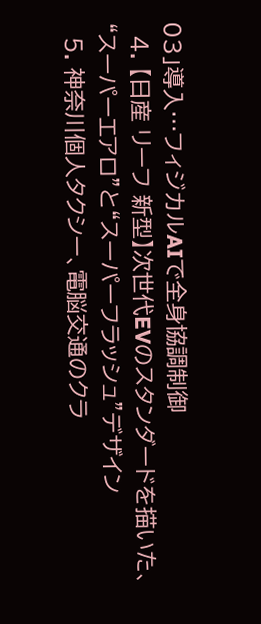03」導入…フィジカルAIで全身協調制御
  4. 【日産 リーフ 新型】次世代EVのスタンダードを描いた、“スーパーエアロ”と“スーパーフラッシュ”デザイン
  5. 神奈川個人タクシー、電脳交通のクラ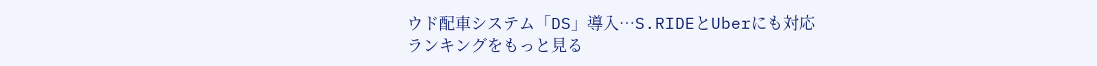ウド配車システム「DS」導入…S.RIDEとUberにも対応
ランキングをもっと見る